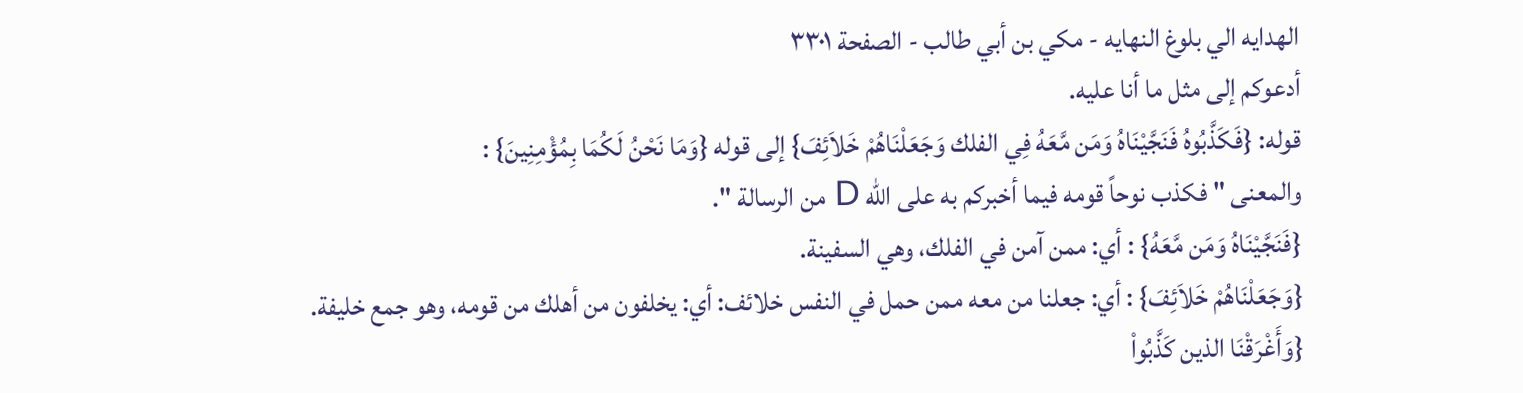الهدايه الي بلوغ النهايه - مكي بن أبي طالب - الصفحة ٣٣٠١
أدعوكم إلى مثل ما أنا عليه.
قوله: {فَكَذَّبُوهُ فَنَجَّيْنَاهُ وَمَن مَّعَهُ فِي الفلك وَجَعَلْنَاهُمْ خَلاَئِفَ} إلى قوله {وَمَا نَحْنُ لَكُمَا بِمُؤْمِنِينَ} :
والمعنى " فكذب نوحاً قومه فيما أخبركم به على الله D من الرسالة ".
{فَنَجَّيْنَاهُ وَمَن مَّعَهُ} : أي: ممن آمن في الفلك، وهي السفينة.
{وَجَعَلْنَاهُمْ خَلاَئِفَ} : أي: جعلنا من معه ممن حمل في النفس خلائف: أي: يخلفون من أهلك من قومه، وهو جمع خليفة.
{وَأَغْرَقْنَا الذين كَذَّبُواْ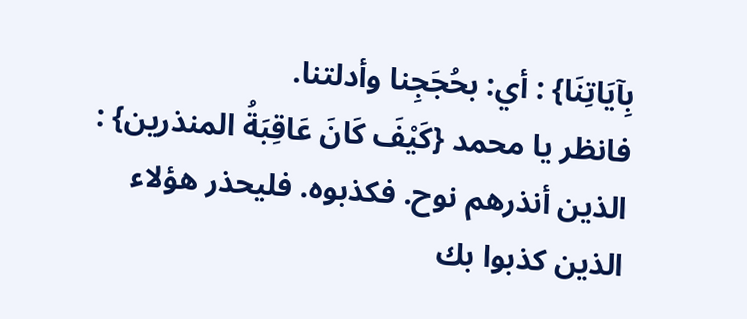بِآيَاتِنَا} : أي: بحُجَجِنا وأدلتنا.
فانظر يا محمد {كَيْفَ كَانَ عَاقِبَةُ المنذرين} : الذين أنذرهم نوح. فكذبوه. فليحذر هؤلاء الذين كذبوا بك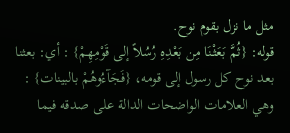مثل ما نزل بقوم نوح.
قوله: {ثُمَّ بَعَثْنَا مِن بَعْدِهِ رُسُلاً إلى قَوْمِهِمْ} : أي: بعثنا بعد نوح كل رسول إلى قومه، {فَجَآءُوهُمْ بالبينات} : وهي العلامات الواضحات الدالة على صدقه فيما